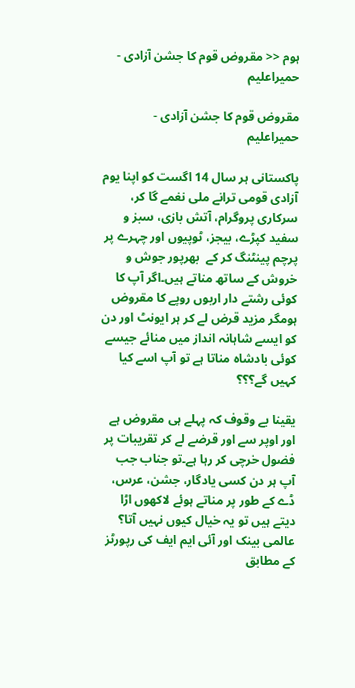ہوم << مقروض قوم کا جشن آزادی - حمیراعلیم

مقروض قوم کا جشن آزادی - حمیراعلیم

پاکستانی ہر سال 14 اگست کو اپنا یوم آزادی قومی ترانے ملی نغمے گا کر، سرکاری پروگرام، آتش بازی، سبز و سفید کپڑے، بیجز، ٹوپیوں اور چہرے پر پرچم پینٹنگ کر کے  بھرپور جوش و خروش کے ساتھ مناتے ہیں۔اگر آپ کا کوئی رشتے دار اربوں روپے کا مقروض ہومگر مزید قرض لے کر ہر ایونٹ اور دن کو ایسے شاہانہ انداز میں منائے جیسے کوئی بادشاہ مناتا ہے تو آپ اسے کیا کہیں گے؟؟؟

یقینا بے وقوف کہ پہلے ہی مقروض ہے اور اوپر سے اور قرضے لے کر تقریبات پر فضول خرچی کر رہا ہے۔تو جناب جب آپ ہر دن کسی یادگار، جشن، عرس، ڈے کے طور پر مناتے ہوئے لاکھوں اڑا دیتے ہیں تو یہ خیال کیوں نہیں آتا؟
عالمی بینک اور آئی ایم ایف کی رپورٹز کے مطابق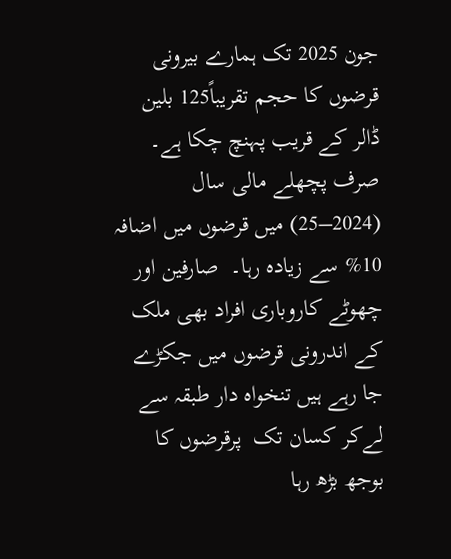جون 2025 تک ہمارے بیرونی قرضوں کا حجم تقریباً125 بلین ڈالر کے قریب پہنچ چکا ہے۔ صرف پچھلے مالی سال (2024–25) میں قرضوں میں اضافہ 10% سے زیادہ رہا۔  صارفین اور چھوٹے کاروباری افراد بھی ملک کے اندرونی قرضوں میں جکڑے جا رہے ہیں تنخواہ دار طبقہ سے لےکر کسان تک  پرقرضوں کا بوجھ بڑھ رہا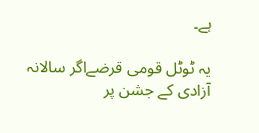ہے۔

یہ ٹوٹل قومی قرضےاگر سالانہ آزادی کے جشن پر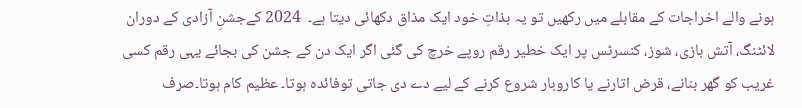ہونے والے اخراجات کے مقابلے میں رکھیں تو یہ بذاتِ خود ایک مذاق دکھائی دیتا ہے۔  2024 کےجشنِ آزادی کے دوران لائٹنگ، آتش بازی، شوز، کنسرٹس پر ایک خطیر رقم روپے خرچ کی گئی اگر ایک دن کے جشن کی بجائے یہی رقم کسی غریب کو گھر بنانے، قرض اتارنے یا کاروبار شروع کرنے کے لیے دے دی جاتی توفائدہ ہوتا۔ عظیم کام ہوتا۔صرف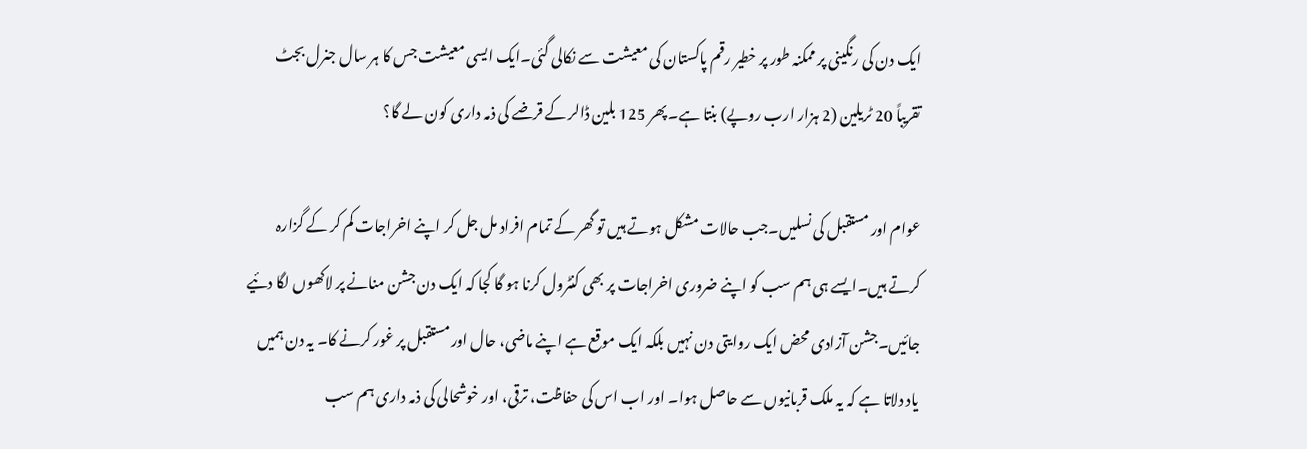ایک دن کی رنگینی پر ممکنہ طور پر خطیر رقم پاکستان کی معیشت سے نکالی گئی۔ایک ایسی معیشت جس کا ہر سال جنرل بجٹ تقریباً 20 ٹریلین (2 ہزار ارب روپے) بنتا ہے۔ پھر 125 بلین ڈالر کے قرضے کی ذمہ داری کون لے گا؟

عوام اور مستقبل کی نسلیں۔جب حالات مشکل ہوتے ہیں تو گھر کے تمام افراد مل جل کر اپنے اخراجات کم کر کے گزارہ کرتے ہیں۔ایسے ہی ہم سب کو اپنے ضروری اخراجات پر بھی کنٹرول کرنا ہو گا کجا کہ ایک دن جشن منانے پر لاکھوں لگا دئیے جائیں۔جشن آزادی محض ایک روایتی دن نہیں بلکہ ایک موقع ہے اپنے ماضی، حال اور مستقبل پر غور کرنے کا۔ یہ دن ہمیں یاد دلاتا ہے کہ یہ ملک قربانیوں سے حاصل ہوا۔ اور اب اس کی حفاظت، ترقی، اور خوشحالی کی ذمہ داری ہم سب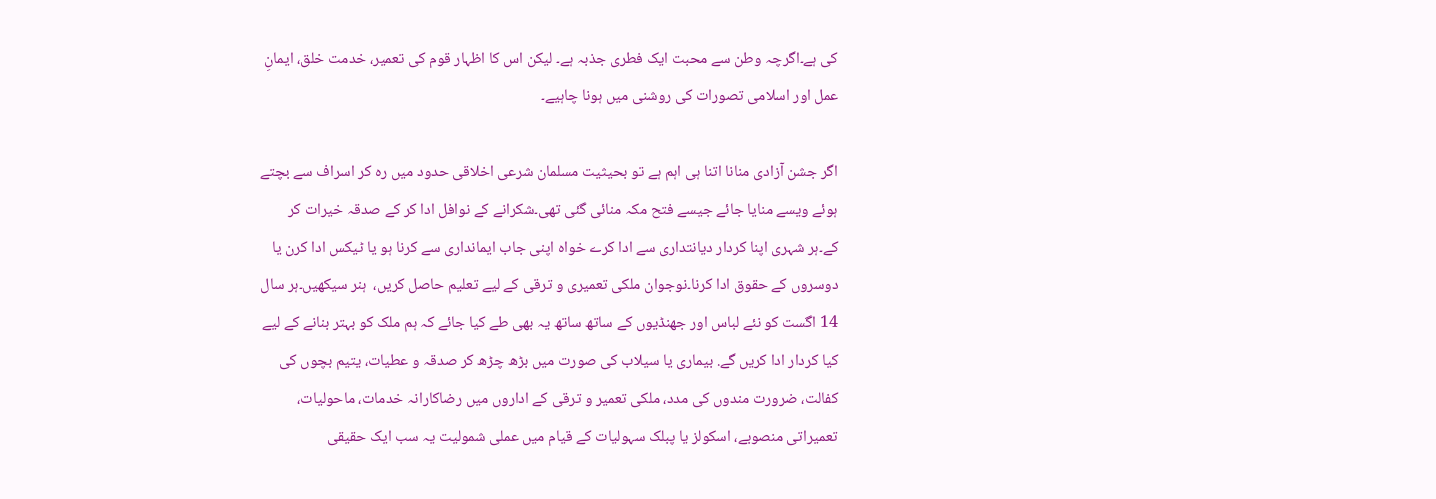کی ہے۔اگرچہ وطن سے محبت ایک فطری جذبہ ہے۔ لیکن اس کا اظہار قوم کی تعمیر، خدمت خلق، ایمانِ عمل اور اسلامی تصورات کی روشنی میں ہونا چاہیے۔

اگر جشن آزادی منانا اتنا ہی اہم ہے تو بحیثیت مسلمان شرعی اخلاقی حدود میں رہ کر اسراف سے بچتے ہوئے ویسے منایا جائے جیسے فتح مکہ منائی گئی تھی۔شکرانے کے نوافل ادا کر کے صدقہ خیرات کر کے۔ہر شہری اپنا کردار دیانتداری سے ادا کرے خواہ اپنی جاب ایمانداری سے کرنا ہو یا ٹیکس ادا کرن یا دوسروں کے حقوق ادا کرنا۔نوجوان ملکی تعمیری و ترقی کے لیے تعلیم حاصل کریں،  ہنر سیکھیں۔ہر سال 14 اگست کو نئے لباس اور جھنڈیوں کے ساتھ ساتھ یہ بھی طے کیا جائے کہ ہم ملک کو بہتر بنانے کے لیے کیا کردار ادا کریں گے. بیماری یا سیلاب کی صورت میں بڑھ چڑھ کر صدقہ و عطیات، یتیم بچوں کی کفالت، ضرورت مندوں کی مدد، ملکی تعمیر و ترقی کے اداروں میں رضاکارانہ خدمات، ماحولیات، تعمیراتی منصوبے، اسکولز یا پبلک سہولیات کے قیام میں عملی شمولیت یہ سب ایک حقیقی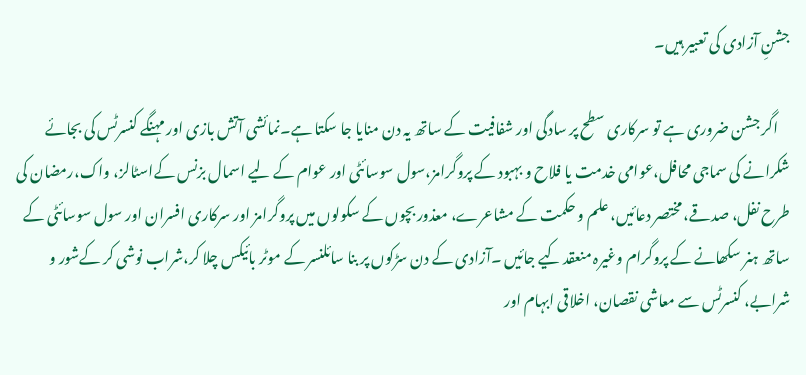جشنِ آزادی کی تعبیر ہیں۔

    اگر جشن ضروری ہے تو سرکاری سطح پر سادگی اور شفافیت کے ساتھ یہ دن منایا جا سکتا ہے۔نمائشی آتش بازی اور مہنگے کنسرٹس کی بجائے شکرانے کی سماجی محافل،عوامی خدمت یا فلاح و بہبود کے پروگرامز،سول سوسائٹی اور عوام کے لیے اسمال بزنس کےاسٹالز، واک،رمضان کی طرح نفل، صدقے، مختصر دعائیں، علم و حکمت کے مشاعرے، معذور بچوں کے سکولوں میں پروگرامز اور سرکاری افسران اور سول سوسائٹی کے ساتھ ہنر سکھانے کے پروگرام وغیرہ منعقد کیے جائیں ۔آزادی کے دن سڑکوں پر بنا سائلنسر کے موٹر بائیکس چلا کر،شراب نوشی کر کےشور و شرابے، کنسرٹس سے معاشی نقصان، اخلاقی ابہام اور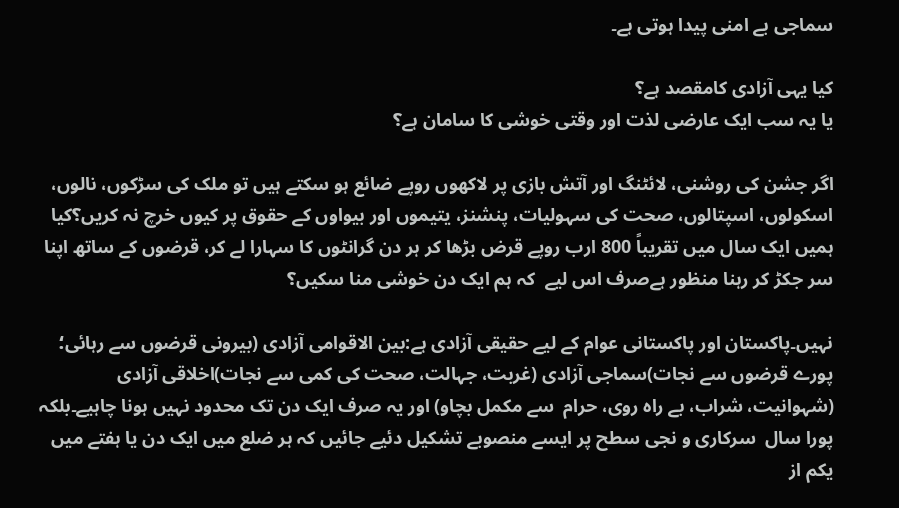سماجی بے امنی پیدا ہوتی ہے۔

کیا یہی آزادی کامقصد ہے؟
یا یہ سب ایک عارضی لذت اور وقتی خوشی کا سامان ہے؟

اگر جشن کی روشنی، لائٹنگ اور آتش بازی پر لاکھوں روپے ضائع ہو سکتے ہیں تو ملک کی سڑکوں، نالوں، اسکولوں، اسپتالوں، صحت کی سہولیات، پنشنز، یتیموں اور بیواوں کے حقوق پر کیوں خرچ نہ کریں؟کیا ہمیں ایک سال میں تقریباً 800 ارب روپے قرض بڑھا کر ہر دن گرانٹوں کا سہارا لے کر، قرضوں کے ساتھ اپنا سر جکڑ کر رہنا منظور ہےصرف اس لیے  کہ ہم ایک دن خوشی منا سکیں؟

نہیں۔پاکستان اور پاکستانی عوام کے لیے حقیقی آزادی ہے:بین الاقوامی آزادی (بیرونی قرضوں سے رہائی؛ پورے قرضوں سے نجات)سماجی آزادی (غربت، جہالت، صحت کی کمی سے نجات)اخلاقی آزادی (شہوانیت، شراب، بے راہ روی، حرام  سے مکمل بچاو) اور یہ صرف ایک دن تک محدود نہیں ہونا چاہیے۔بلکہ پورا سال  سرکاری و نجی سطح پر ایسے منصوبے تشکیل دئیے جائیں کہ ہر ضلع میں ایک دن یا ہفتے میں یکم از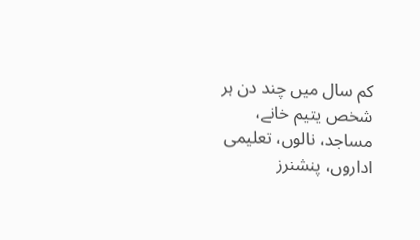کم سال میں چند دن ہر شخص یتیم خانے، مساجد، نالوں، تعلیمی اداروں، پنشنرز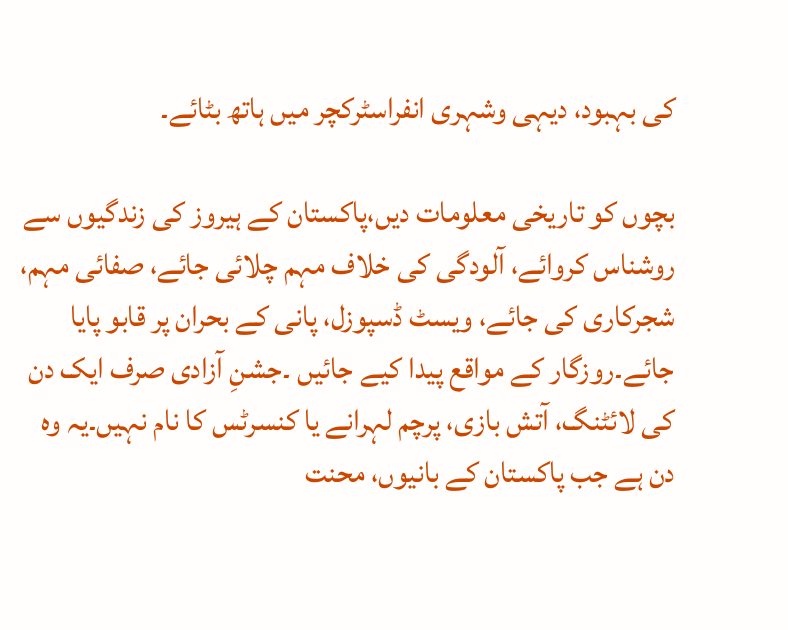کی بہبود، دیہی وشہری انفراسٹرکچر میں ہاتھ بٹائے۔

بچوں کو تاریخی معلومات دیں،پاکستان کے ہیروز کی زندگیوں سے روشناس کروائے، آلودگی کی خلاف مہم چلائی جائے، صفائی مہم، شجرکاری کی جائے، ویسٹ ڈسپوزل، پانی کے بحران پر قابو پایا جائے۔روزگار کے مواقع پیدا کیے جائیں ۔جشنِ آزادی صرف ایک دن کی لائٹنگ، آتش بازی، پرچم لہرانے یا کنسرٹس کا نام نہیں۔یہ وہ دن ہے جب پاکستان کے بانیوں، محنت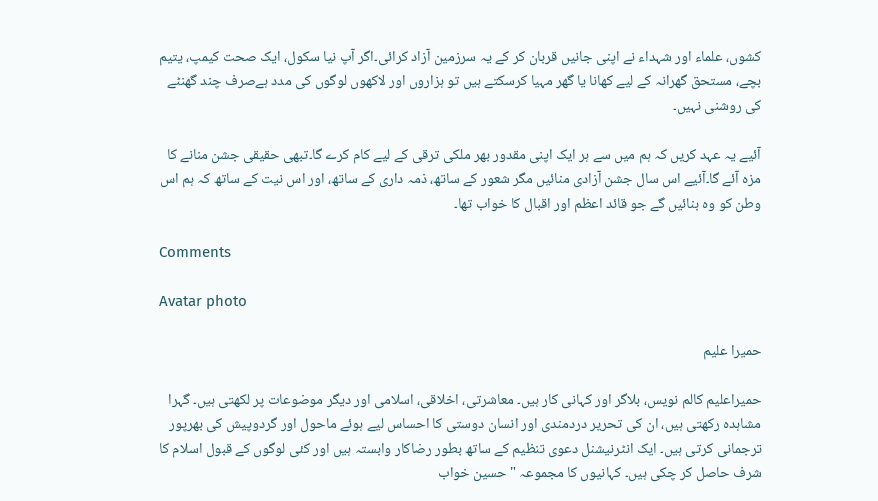کشوں، علماء اور شہداء نے اپنی جانیں قربان کر کے یہ سرزمین آزاد کرائی۔اگر آپ نیا سکول، ایک صحت کیمپ، یتیم بچے، مستحق گھرانہ کے لیے کھانا یا گھر مہیا کرسکتے ہیں تو ہزاروں اور لاکھوں لوگوں کی مدد ہےصرف چند گھنٹے کی روشنی نہیں۔

آئیے یہ عہد کریں کہ ہم میں سے ہر ایک اپنی مقدور بھر ملکی ترقی کے لیے کام کرے گا۔تبھی حقیقی جشن منانے کا مزہ آئے گا۔آئیے اس سال جشن آزادی منائیں مگر شعور کے ساتھ، ذمہ داری کے ساتھ، اور اس نیت کے ساتھ کہ ہم اس وطن کو وہ بنائیں گے جو قائد اعظم اور اقبال کا خواب تھا۔

Comments

Avatar photo

حمیرا علیم

حمیراعلیم کالم نویس، بلاگر اور کہانی کار ہیں۔ معاشرتی، اخلاقی، اسلامی اور دیگر موضوعات پر لکھتی ہیں۔ گہرا مشاہدہ رکھتی ہیں، ان کی تحریر دردمندی اور انسان دوستی کا احساس لیے ہوئے ماحول اور گردوپیش کی بھرپور ترجمانی کرتی ہیں۔ ایک انٹرنیشنل دعوی تنظیم کے ساتھ بطور رضاکار وابستہ ہیں اور کئی لوگوں کے قبول اسلام کا شرف حاصل کر چکی ہیں۔ کہانیوں کا مجموعہ "حسین خواب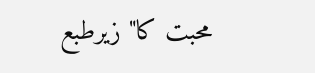محبت کا" زیرطبع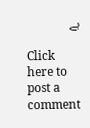ہے

Click here to post a comment